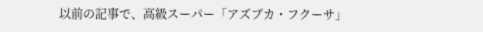以前の記事で、高級スーパー「アズブカ・フクーサ」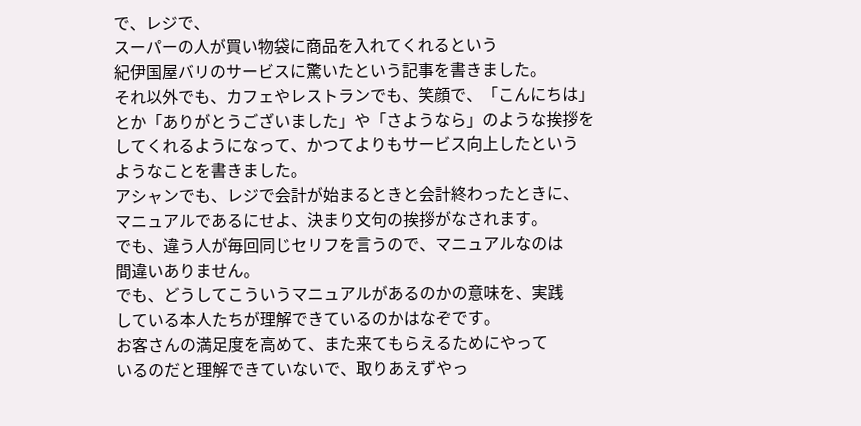で、レジで、
スーパーの人が買い物袋に商品を入れてくれるという
紀伊国屋バリのサービスに驚いたという記事を書きました。
それ以外でも、カフェやレストランでも、笑顔で、「こんにちは」
とか「ありがとうございました」や「さようなら」のような挨拶を
してくれるようになって、かつてよりもサービス向上したという
ようなことを書きました。
アシャンでも、レジで会計が始まるときと会計終わったときに、
マニュアルであるにせよ、決まり文句の挨拶がなされます。
でも、違う人が毎回同じセリフを言うので、マニュアルなのは
間違いありません。
でも、どうしてこういうマニュアルがあるのかの意味を、実践
している本人たちが理解できているのかはなぞです。
お客さんの満足度を高めて、また来てもらえるためにやって
いるのだと理解できていないで、取りあえずやっ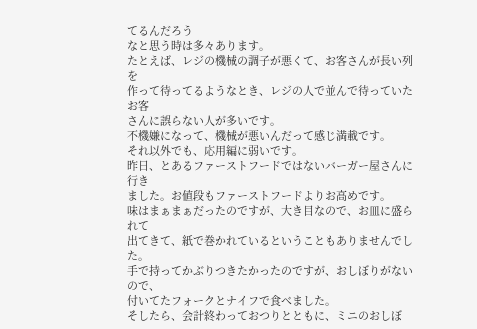てるんだろう
なと思う時は多々あります。
たとえば、レジの機械の調子が悪くて、お客さんが長い列を
作って待ってるようなとき、レジの人で並んで待っていたお客
さんに誤らない人が多いです。
不機嫌になって、機械が悪いんだって感じ満載です。
それ以外でも、応用編に弱いです。
昨日、とあるファーストフードではないバーガー屋さんに行き
ました。お値段もファーストフードよりお高めです。
味はまぁまぁだったのですが、大き目なので、お皿に盛られて
出てきて、紙で巻かれているということもありませんでした。
手で持ってかぶりつきたかったのですが、おしぼりがないので、
付いてたフォークとナイフで食べました。
そしたら、会計終わっておつりとともに、ミニのおしぼ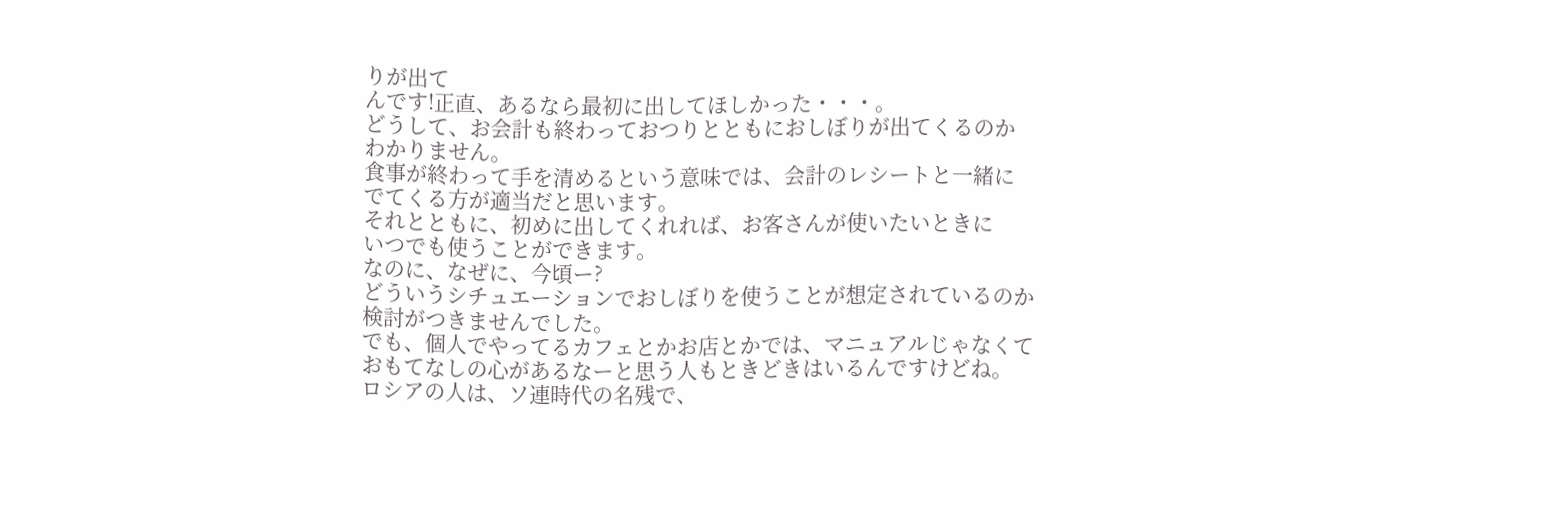りが出て
んです!正直、あるなら最初に出してほしかった・・・。
どうして、お会計も終わっておつりとともにおしぼりが出てくるのか
わかりません。
食事が終わって手を清めるという意味では、会計のレシートと一緒に
でてくる方が適当だと思います。
それとともに、初めに出してくれれば、お客さんが使いたいときに
いつでも使うことができます。
なのに、なぜに、今頃ー?
どういうシチュエーションでおしぼりを使うことが想定されているのか
検討がつきませんでした。
でも、個人でやってるカフェとかお店とかでは、マニュアルじゃなくて
おもてなしの心があるなーと思う人もときどきはいるんですけどね。
ロシアの人は、ソ連時代の名残で、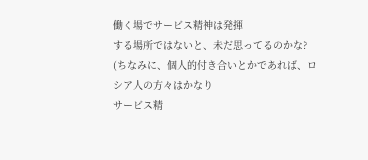働く場でサービス精神は発揮
する場所ではないと、未だ思ってるのかな?
(ちなみに、個人的付き合いとかであれば、ロシア人の方々はかなり
サービス精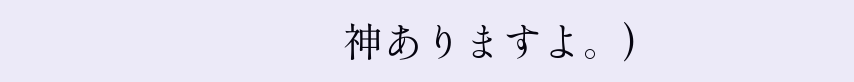神ありますよ。)